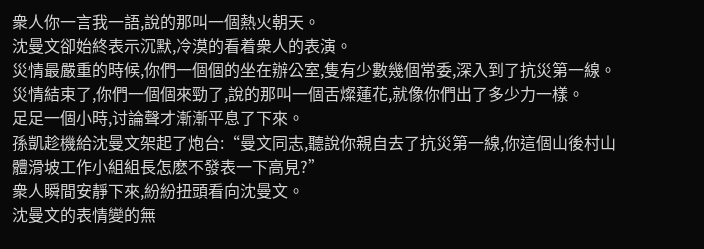衆人你一言我一語,說的那叫一個熱火朝天。
沈曼文卻始終表示沉默,冷漠的看着衆人的表演。
災情最嚴重的時候,你們一個個的坐在辦公室,隻有少數幾個常委,深入到了抗災第一線。
災情結束了,你們一個個來勁了,說的那叫一個舌燦蓮花,就像你們出了多少力一樣。
足足一個小時,讨論聲才漸漸平息了下來。
孫凱趁機給沈曼文架起了炮台:“曼文同志,聽說你親自去了抗災第一線,你這個山後村山體滑坡工作小組組長怎麽不發表一下高見?”
衆人瞬間安靜下來,紛紛扭頭看向沈曼文。
沈曼文的表情變的無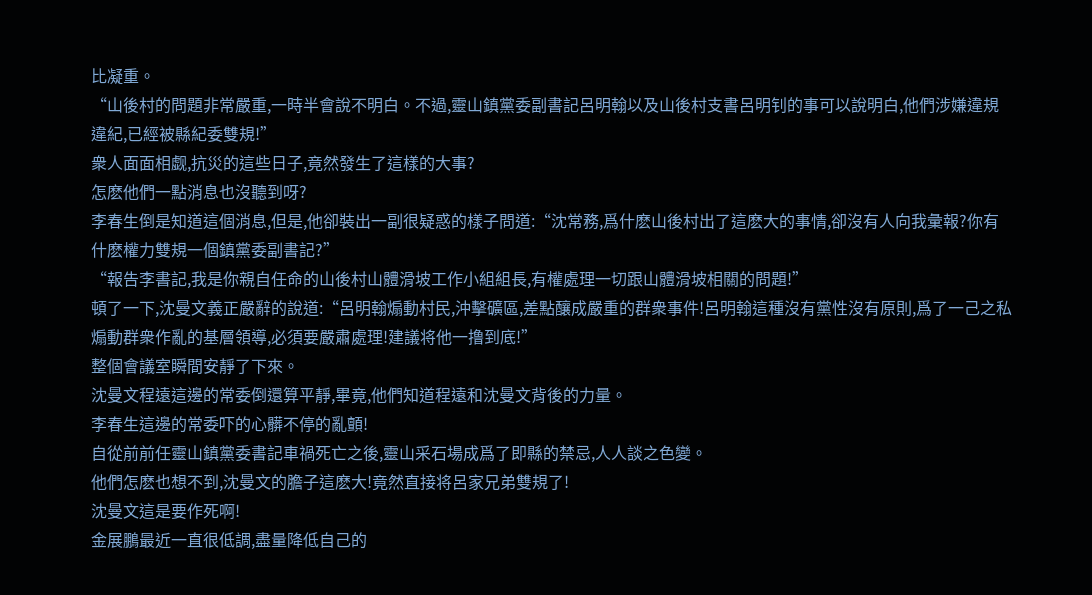比凝重。
“山後村的問題非常嚴重,一時半會說不明白。不過,靈山鎮黨委副書記呂明翰以及山後村支書呂明钊的事可以說明白,他們涉嫌違規違紀,已經被縣紀委雙規!”
衆人面面相觑,抗災的這些日子,竟然發生了這樣的大事?
怎麽他們一點消息也沒聽到呀?
李春生倒是知道這個消息,但是,他卻裝出一副很疑惑的樣子問道:“沈常務,爲什麽山後村出了這麽大的事情,卻沒有人向我彙報?你有什麽權力雙規一個鎮黨委副書記?”
“報告李書記,我是你親自任命的山後村山體滑坡工作小組組長,有權處理一切跟山體滑坡相關的問題!”
頓了一下,沈曼文義正嚴辭的說道:“呂明翰煽動村民,沖擊礦區,差點釀成嚴重的群衆事件!呂明翰這種沒有黨性沒有原則,爲了一己之私煽動群衆作亂的基層領導,必須要嚴肅處理!建議将他一撸到底!”
整個會議室瞬間安靜了下來。
沈曼文程遠這邊的常委倒還算平靜,畢竟,他們知道程遠和沈曼文背後的力量。
李春生這邊的常委吓的心髒不停的亂顫!
自從前前任靈山鎮黨委書記車禍死亡之後,靈山采石場成爲了即縣的禁忌,人人談之色變。
他們怎麽也想不到,沈曼文的膽子這麽大!竟然直接将呂家兄弟雙規了!
沈曼文這是要作死啊!
金展鵬最近一直很低調,盡量降低自己的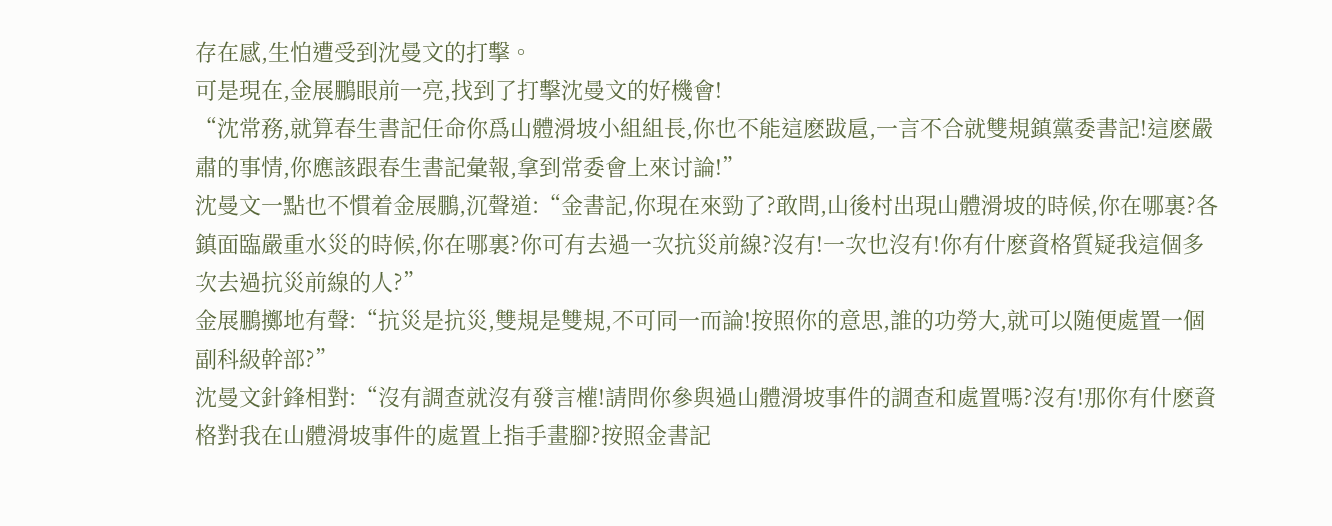存在感,生怕遭受到沈曼文的打擊。
可是現在,金展鵬眼前一亮,找到了打擊沈曼文的好機會!
“沈常務,就算春生書記任命你爲山體滑坡小組組長,你也不能這麽跋扈,一言不合就雙規鎮黨委書記!這麽嚴肅的事情,你應該跟春生書記彙報,拿到常委會上來讨論!”
沈曼文一點也不慣着金展鵬,沉聲道:“金書記,你現在來勁了?敢問,山後村出現山體滑坡的時候,你在哪裏?各鎮面臨嚴重水災的時候,你在哪裏?你可有去過一次抗災前線?沒有!一次也沒有!你有什麽資格質疑我這個多次去過抗災前線的人?”
金展鵬擲地有聲:“抗災是抗災,雙規是雙規,不可同一而論!按照你的意思,誰的功勞大,就可以随便處置一個副科級幹部?”
沈曼文針鋒相對:“沒有調查就沒有發言權!請問你參與過山體滑坡事件的調查和處置嗎?沒有!那你有什麽資格對我在山體滑坡事件的處置上指手畫腳?按照金書記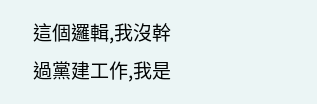這個邏輯,我沒幹過黨建工作,我是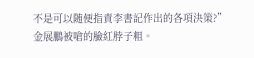不是可以随便指責李書記作出的各項決策?”
金展鵬被嗆的臉紅脖子粗。